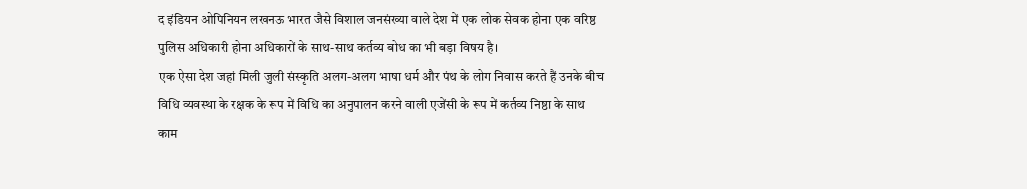द इंडियन ओपिनियन लखनऊ भारत जैसे विशाल जनसंख्या वाले देश में एक लोक सेवक होना एक वरिष्ठ पुलिस अधिकारी होना अधिकारों के साथ-साथ कर्तव्य बोध का भी बड़ा विषय है।
एक ऐसा देश जहां मिली जुली संस्कृति अलग-अलग भाषा धर्म और पंथ के लोग निवास करते हैं उनके बीच विधि व्यवस्था के रक्षक के रूप में विधि का अनुपालन करने वाली एजेंसी के रूप में कर्तव्य निष्ठा के साथ काम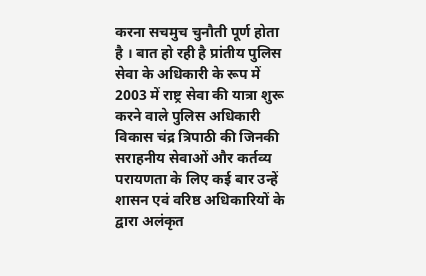करना सचमुच चुनौती पूर्ण होता है । बात हो रही है प्रांतीय पुलिस सेवा के अधिकारी के रूप में 2003 में राष्ट्र सेवा की यात्रा शुरू करने वाले पुलिस अधिकारी विकास चंद्र त्रिपाठी की जिनकी सराहनीय सेवाओं और कर्तव्य परायणता के लिए कई बार उन्हें शासन एवं वरिष्ठ अधिकारियों के द्वारा अलंकृत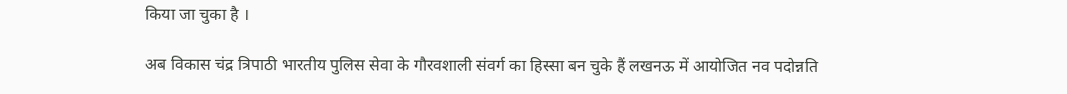किया जा चुका है ।

अब विकास चंद्र त्रिपाठी भारतीय पुलिस सेवा के गौरवशाली संवर्ग का हिस्सा बन चुके हैं लखनऊ में आयोजित नव पदोन्नति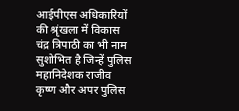आईपीएस अधिकारियों की श्रृंखला में विकास चंद्र त्रिपाठी का भी नाम सुशोभित है जिन्हें पुलिस महानिदेशक राजीव कृष्ण और अपर पुलिस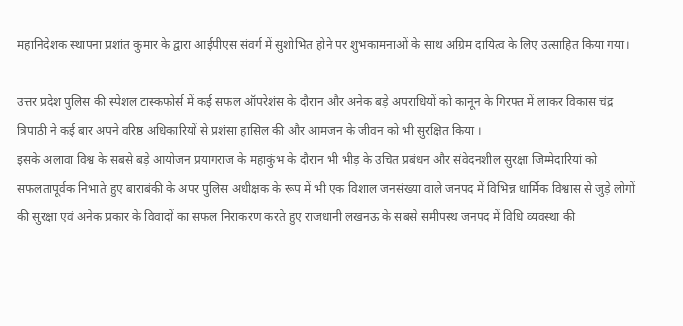महानिदेशक स्थापना प्रशांत कुमार के द्वारा आईपीएस संवर्ग में सुशोभित होने पर शुभकामनाओं के साथ अग्रिम दायित्व के लिए उत्साहित किया गया।

उत्तर प्रदेश पुलिस की स्पेशल टास्कफोर्स में कई सफल ऑपरेशंस के दौरान और अनेक बड़े अपराधियों को कानून के गिरफ्त में लाकर विकास चंद्र त्रिपाठी ने कई बार अपने वरिष्ठ अधिकारियों से प्रशंसा हासिल की और आमजन के जीवन को भी सुरक्षित किया ।
इसके अलावा विश्व के सबसे बड़े आयोजन प्रयागराज के महाकुंभ के दौरान भी भीड़ के उचित प्रबंधन और संवेदनशील सुरक्षा जिम्मेदारियां को सफलतापूर्वक निभाते हुए बाराबंकी के अपर पुलिस अधीक्षक के रूप में भी एक विशाल जनसंख्या वाले जनपद में विभिन्न धार्मिक विश्वास से जुड़े लोगों की सुरक्षा एवं अनेक प्रकार के विवादों का सफल निराकरण करते हुए राजधानी लखनऊ के सबसे समीपस्थ जनपद में विधि व्यवस्था की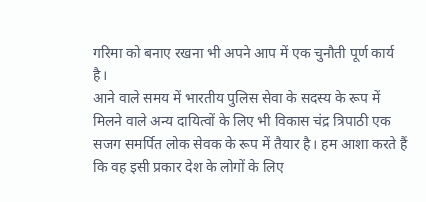गरिमा को बनाए रखना भी अपने आप में एक चुनौती पूर्ण कार्य है।
आने वाले समय में भारतीय पुलिस सेवा के सदस्य के रूप में मिलने वाले अन्य दायित्वों के लिए भी विकास चंद्र त्रिपाठी एक सजग समर्पित लोक सेवक के रूप में तैयार है। हम आशा करते हैं कि वह इसी प्रकार देश के लोगों के लिए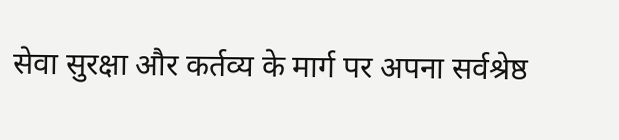सेवा सुरक्षा और कर्तव्य के मार्ग पर अपना सर्वश्रेष्ठ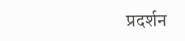प्रदर्शन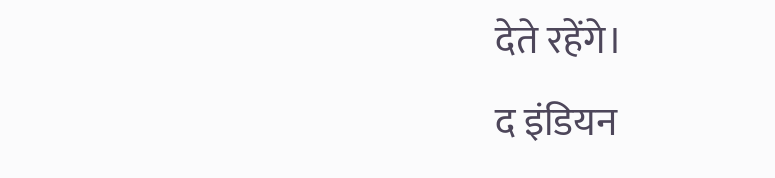देते रहेंगे।
द इंडियन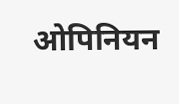ओपिनियन